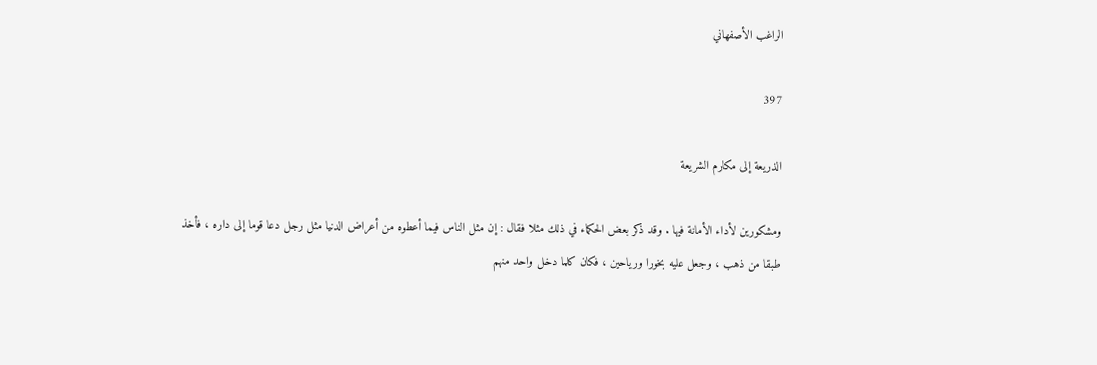الراغب الأصفهاني

397

الذريعة إلى مكارم الشريعة

ومشكورين لأداء الأمانة فيها . وقد ذكر بعض الحكماء في ذلك مثلا فقال : إن مثل الناس فيما أعطوه من أعراض الدنيا مثل رجل دعا قوما إلى داره ، فأخذ طبقا من ذهب ، وجعل عليه بخورا ورياحين ، فكان كلما دخل واحد منهم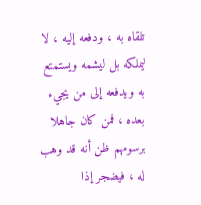تلقاه به ، ودفعه إليه ، لا ليملكه بل ليشمه ويستمتع به ويدفعه إلى من يجيء بعده ، فمن كان جاهلا برسومهم ظن أنه قد وهب له ، فيضجر إذا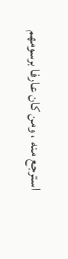استرجع منه ، ومن كان عارفا برسومهم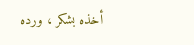أخذه بشكر ، ورده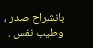بانشراح صدر ، وطيب نفس .